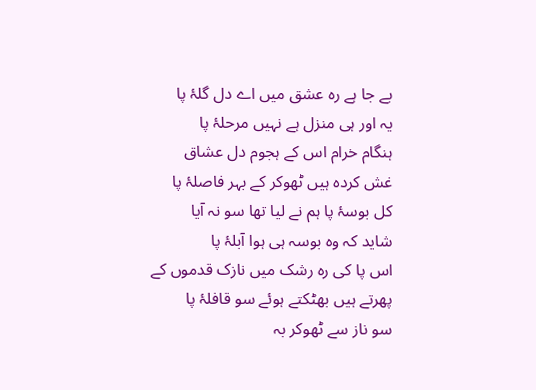بے جا ہے رہ عشق میں اے دل گلۂ پا
یہ اور ہی منزل ہے نہیں مرحلۂ پا
ہنگام خرام اس کے ہجوم دل عشاق
غش کردہ ہیں ٹھوکر کے بہر فاصلۂ پا
کل بوسۂ پا ہم نے لیا تھا سو نہ آیا
شاید کہ وہ بوسہ ہی ہوا آبلۂ پا
اس پا کی رہ رشک میں نازک قدموں کے
پھرتے ہیں بھٹکتے ہوئے سو قافلۂ پا
سو ناز سے ٹھوکر بہ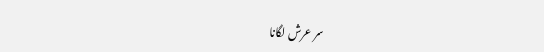سر عرش لگانا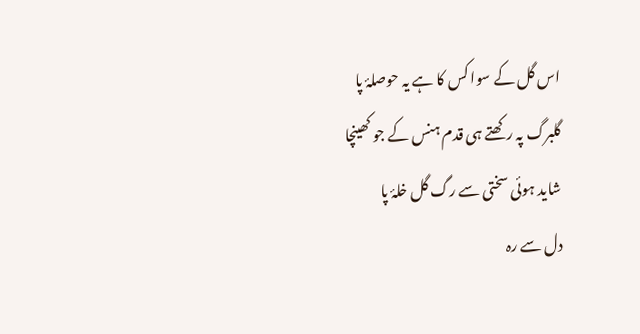اس گل کے سوا کس کا ہے یہ حوصلۂ پا
گلبرگ پہ رکھتے ہی قدم ہنس کے جو کھینچا
شاید ہوئی سختی سے رگ گل خلۂ پا
دل سے رہ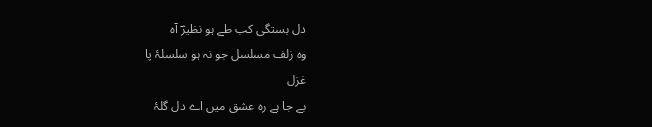دل بستگی کب طے ہو نظیرؔ آہ
وہ زلف مسلسل جو نہ ہو سلسلۂ پا
غزل
بے جا ہے رہ عشق میں اے دل گلۂ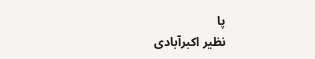پا
نظیر اکبرآبادی